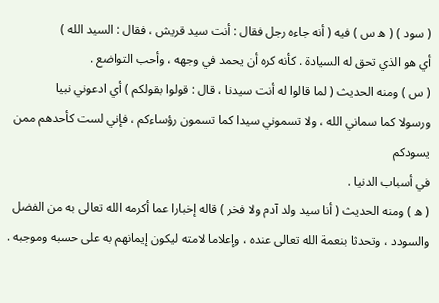( سود ) ( ه س ) فيه ( أنه جاءه رجل فقال : أنت سيد قريش ، فقال : السيد الله )
أي هو الذي تحق له السيادة . كأنه كره أن يحمد في وجهه ، وأحب التواضع .
( س ) ومنه الحديث ( لما قالوا له أنت سيدنا ، قال : قولوا بقولكم ) أي ادعوني نبيا
ورسولا كما سماني الله ، ولا تسموني سيدا كما تسمون رؤساءكم ، فإني لست كأحدهم ممن يسودكم
في أسباب الدنيا .
( ه ) ومنه الحديث ( أنا سيد ولد آدم ولا فخر ) قاله إخبارا عما أكرمه الله تعالى به من الفضل
والسودد ، وتحدثا بنعمة الله تعالى عنده ، وإعلاما لامته ليكون إيمانهم به على حسبه وموجبه .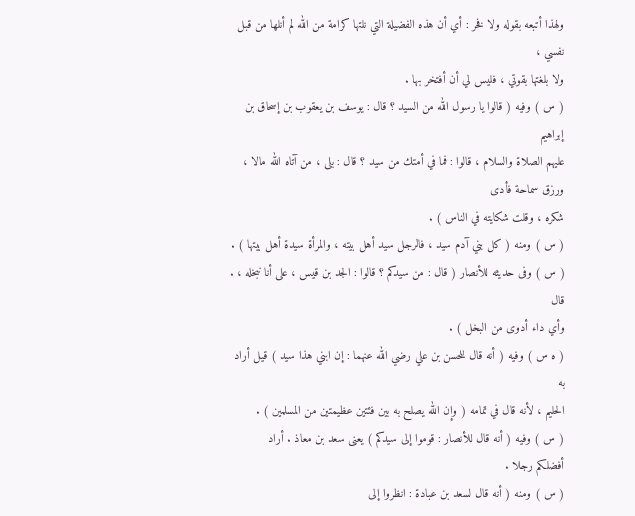ولهذا أتبعه بقوله ولا فخر : أي أن هذه الفضيلة التي نلتها كرامة من الله لم أنلها من قبل نفسي ،
ولا بلغتها بقوتي ، فليس لي أن أفتخر بها .
( س ) وفيه ( قالوا يا رسول الله من السيد ؟ قال : يوسف بن يعقوب بن إسحاق بن إبراهيم
عليهم الصلاة والسلام ، قالوا : فما في أمتك من سيد ؟ قال : بلى ، من آتاه الله مالا ، ورزق سماحة فأدى
شكره ، وقلت شكايته في الناس ) .
( س ) ومنه ( كل بني آدم سيد ، فالرجل سيد أهل بيته ، والمرأة سيدة أهل بيتها ) .
( س ) وفى حديثه للأنصار ( قال : من سيدكم ؟ قالوا : الجد بن قيس ، على أنا نبخله ، . قال
وأي داء أدوى من البخل ) .
( ه س ) وفيه ( أنه قال للحسن بن علي رضي الله عنهما : إن ابني هذا سيد ) قيل أراد به
الحليم ، لأنه قال في تمامه ( وإن الله يصلح به بين فئتين عظيمتين من المسلمين ) .
( س ) وفيه ( أنه قال للأنصار : قوموا إلى سيدكم ) يعنى سعد بن معاذ . أراد
أفضلكم رجلا .
( س ) ومنه ( أنه قال لسعد بن عبادة : انظروا إلى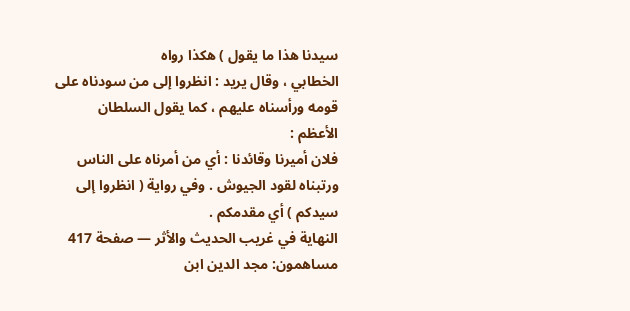سيدنا هذا ما يقول ) هكذا رواه
الخطابي ، وقال يريد : انظروا إلى من سودناه على قومه ورأسناه عليهم ، كما يقول السلطان الأعظم :
فلان أميرنا وقائدنا : أي من أمرناه على الناس ورتبناه لقود الجيوش . وفي رواية ( انظروا إلى
سيدكم ) أي مقدمكم .
النهاية في غريب الحديث والأثر — صفحة 417
مساهمون: مجد الدين ابن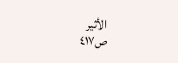الأثير
ص٤١٧